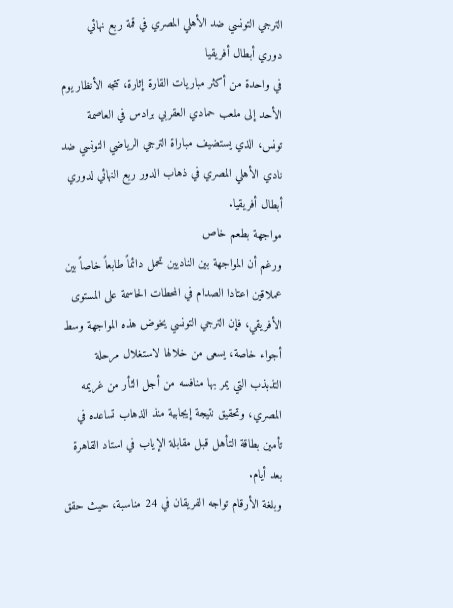الترجي التونسي ضد الأهلي المصري في قمة ربع نهائي دوري أبطال أفريقيا
في واحدة من أكثر مباريات القارة إثارة، تتجه الأنظار يوم الأحد إلى ملعب حمادي العقربي برادس في العاصمة تونس، الذي يستضيف مباراة الترجي الرياضي التونسي ضد نادي الأهلي المصري في ذهاب الدور ربع النهائي لدوري أبطال أفريقيا.
مواجهة بطعم خاص
ورغم أن المواجهة بين الناديين تحمل دائماً طابعاً خاصاً بين عملاقين اعتادا الصدام في المحطات الحاسمة على المستوى الأفريقي، فإن الترجي التونسي يخوض هذه المواجهة وسط أجواء خاصة، يسعى من خلالها لاستغلال مرحلة التذبذب التي يمر بها منافسه من أجل الثأر من غريمه المصري، وتحقيق نتيجة إيجابية منذ الذهاب تساعده في تأمين بطاقة التأهل قبل مقابلة الإياب في استاد القاهرة بعد أيام.
وبلغة الأرقام تواجه الفريقان في 24 مناسبة، حيث حقق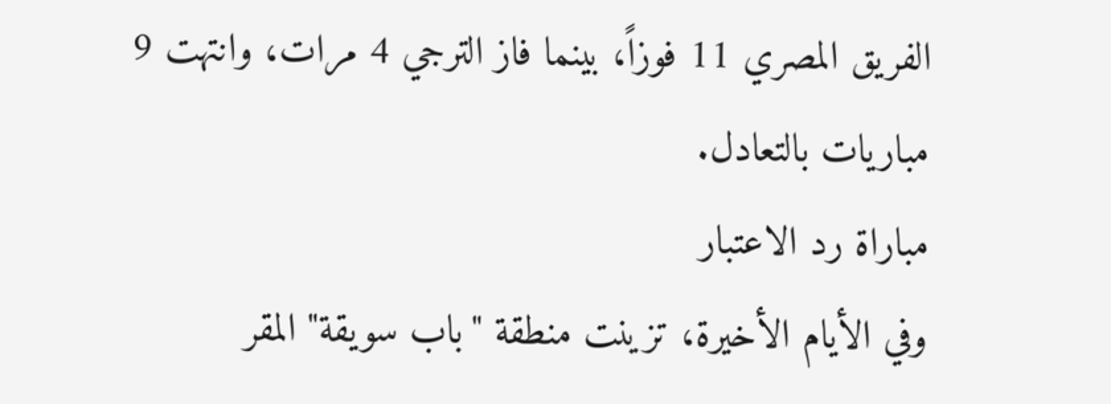الفريق المصري 11 فوزاً، بينما فاز الترجي 4 مرات، وانتهت 9 مباريات بالتعادل.
مباراة رد الاعتبار
وفي الأيام الأخيرة، تزينت منطقة "باب سويقة" المقر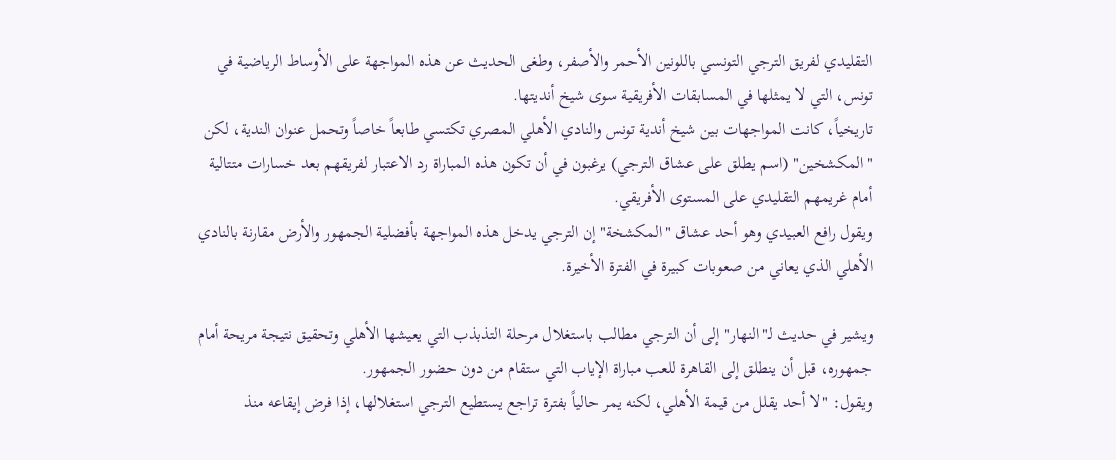التقليدي لفريق الترجي التونسي باللونين الأحمر والأصفر، وطغى الحديث عن هذه المواجهة على الأوساط الرياضية في تونس، التي لا يمثلها في المسابقات الأفريقية سوى شيخ أنديتها.
تاريخياً، كانت المواجهات بين شيخ أندية تونس والنادي الأهلي المصري تكتسي طابعاً خاصاً وتحمل عنوان الندية، لكن "المكشخين" (اسم يطلق على عشاق الترجي) يرغبون في أن تكون هذه المباراة رد الاعتبار لفريقهم بعد خسارات متتالية أمام غريمهم التقليدي على المستوى الأفريقي.
ويقول رافع العبيدي وهو أحد عشاق "المكشخة" إن الترجي يدخل هذه المواجهة بأفضلية الجمهور والأرض مقارنة بالنادي الأهلي الذي يعاني من صعوبات كبيرة في الفترة الأخيرة.

ويشير في حديث لـ"النهار" إلى أن الترجي مطالب باستغلال مرحلة التذبذب التي يعيشها الأهلي وتحقيق نتيجة مريحة أمام جمهوره، قبل أن ينطلق إلى القاهرة للعب مباراة الإياب التي ستقام من دون حضور الجمهور.
ويقول: "لا أحد يقلل من قيمة الأهلي، لكنه يمر حالياً بفترة تراجع يستطيع الترجي استغلالها، إذا فرض إيقاعه منذ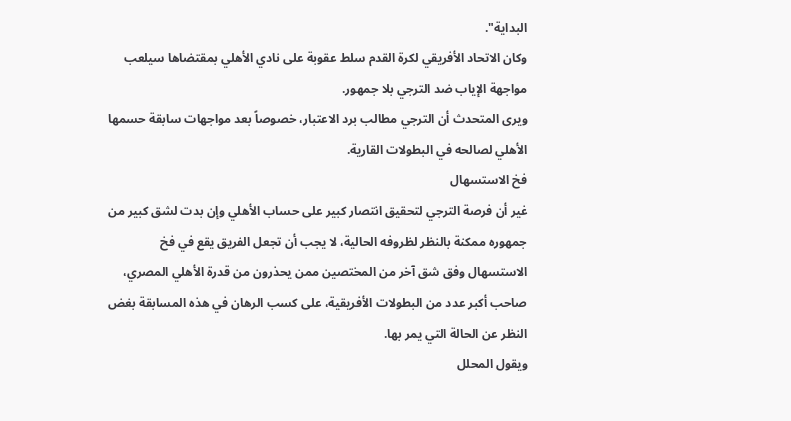البداية".
وكان الاتحاد الأفريقي لكرة القدم سلط عقوبة على نادي الأهلي بمقتضاها سيلعب مواجهة الإياب ضد الترجي بلا جمهور.
ويرى المتحدث أن الترجي مطالب برد الاعتبار، خصوصاً بعد مواجهات سابقة حسمها الأهلي لصالحه في البطولات القارية.
فخ الاستسهال
غير أن فرصة الترجي لتحقيق انتصار كبير على حساب الأهلي وإن بدت لشق كبير من جمهوره ممكنة بالنظر لظروفه الحالية، لا يجب أن تجعل الفريق يقع في فخ الاستسهال وفق شق آخر من المختصين ممن يحذرون من قدرة الأهلي المصري، صاحب أكبر عدد من البطولات الأفريقية، على كسب الرهان في هذه المسابقة بغض النظر عن الحالة التي يمر بها.
ويقول المحلل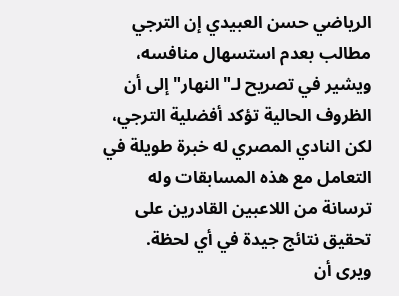الرياضي حسن العبيدي إن الترجي مطالب بعدم استسهال منافسه، ويشير في تصريح لـ"النهار" إلى أن الظروف الحالية تؤكد أفضلية الترجي، لكن النادي المصري له خبرة طويلة في التعامل مع هذه المسابقات وله ترسانة من اللاعبين القادرين على تحقيق نتائج جيدة في أي لحظة.
ويرى أن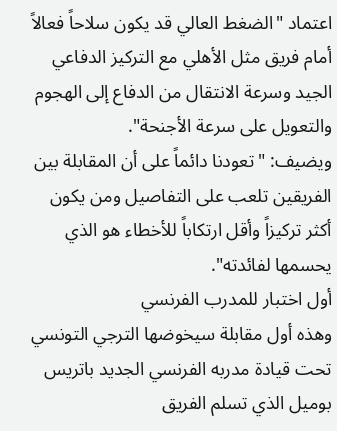اعتماد "الضغط العالي قد يكون سلاحاً فعالاً أمام فريق مثل الأهلي مع التركيز الدفاعي الجيد وسرعة الانتقال من الدفاع إلى الهجوم والتعويل على سرعة الأجنحة".
ويضيف: "تعودنا دائماً على أن المقابلة بين الفريقين تلعب على التفاصيل ومن يكون أكثر تركيزاً وأقل ارتكاباً للأخطاء هو الذي يحسمها لفائدته".
أول اختبار للمدرب الفرنسي
وهذه أول مقابلة سيخوضها الترجي التونسي تحت قيادة مدربه الفرنسي الجديد باتريس بوميل الذي تسلم الفريق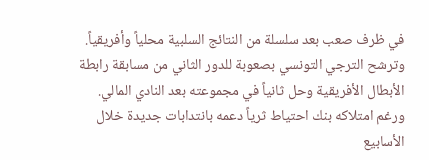في ظرف صعب بعد سلسلة من النتائج السلبية محلياً وأفريقياً.
وترشح الترجي التونسي بصعوبة للدور الثاني من مسابقة رابطة الأبطال الأفريقية وحل ثانياً في مجموعته بعد النادي المالي.
ورغم امتلاكه بنك احتياط ثرياً دعمه بانتدابات جديدة خلال الأسابيع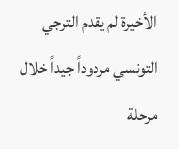الأخيرة لم يقدم الترجي التونسي مردوداً جيداً خلال مرحلة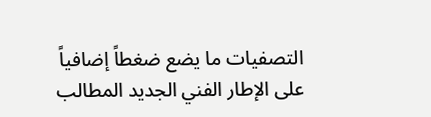التصفيات ما يضع ضغطاً إضافياً على الإطار الفني الجديد المطالب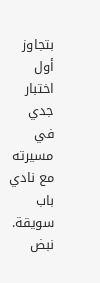بتجاوز أول اختبار جدي في مسيرته مع نادي باب سويقة.
نبض